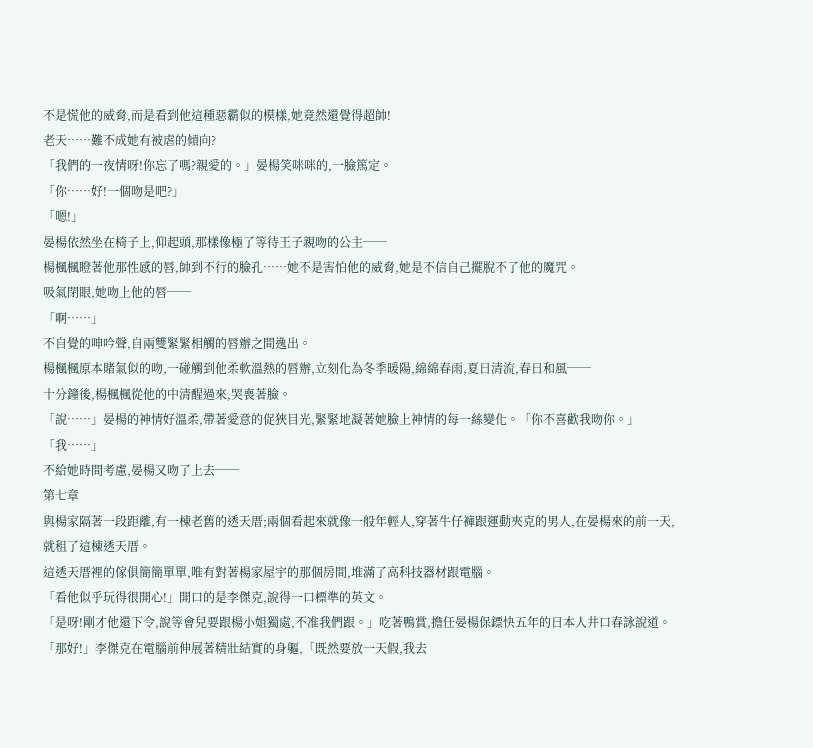不是慌他的威脅,而是看到他這種惡霸似的模樣,她竟然還覺得超帥!
老天……難不成她有被虐的傾向?
「我們的一夜情呀!你忘了嗎?親愛的。」晏楊笑咪咪的,一臉篤定。
「你……好!一個吻是吧?」
「嗯!」
晏楊依然坐在椅子上,仰起頭,那樣像極了等待王子親吻的公主──
楊楓楓瞪著他那性感的唇,帥到不行的臉孔……她不是害怕他的威脅,她是不信自己擺脫不了他的魔咒。
吸氣閉眼,她吻上他的唇──
「啊……」
不自覺的呻吟聲,自兩雙緊緊相觸的唇辦之間逸出。
楊楓楓原本賭氣似的吻,一碰觸到他柔軟溫熱的唇辦,立刻化為冬季暖陽,綿綿春雨,夏日清流,春日和風──
十分鐘後,楊楓楓從他的中清醒過來,哭喪著臉。
「說……」晏楊的神情好溫柔,帶著愛意的促狹目光,緊緊地凝著她臉上神情的每一絲變化。「你不喜歡我吻你。」
「我……」
不給她時間考慮,晏楊又吻了上去──
第七章
與楊家隔著一段距離,有一棟老舊的透天厝;兩個看起來就像一般年輕人,穿著牛仔褲跟運動夾克的男人,在晏楊來的前一天,就租了這棟透天厝。
這透天厝裡的傢俱簡簡單單,唯有對著楊家屋宇的那個房間,堆滿了高科技器材跟電腦。
「看他似乎玩得很開心!」開口的是李傑克,說得一口標準的英文。
「是呀!剛才他還下令,說等會兒要跟楊小姐獨處,不准我們跟。」吃著鴨賞,擔任晏楊保鏢快五年的日本人井口春詠說道。
「那好!」李傑克在電腦前伸展著精壯結實的身軀,「既然要放一天假,我去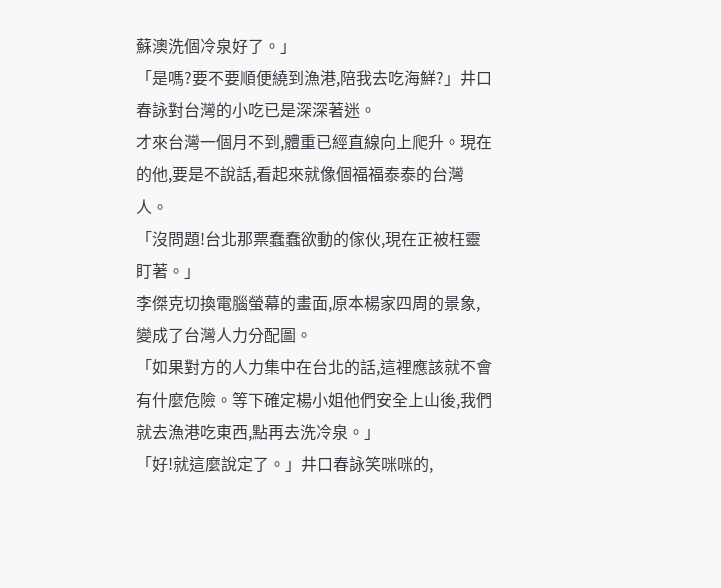蘇澳洗個冷泉好了。」
「是嗎?要不要順便繞到漁港,陪我去吃海鮮?」井口春詠對台灣的小吃已是深深著迷。
才來台灣一個月不到,體重已經直線向上爬升。現在的他,要是不說話,看起來就像個福福泰泰的台灣人。
「沒問題!台北那票蠢蠢欲動的傢伙,現在正被枉靈盯著。」
李傑克切換電腦螢幕的畫面,原本楊家四周的景象,變成了台灣人力分配圖。
「如果對方的人力集中在台北的話,這裡應該就不會有什麼危險。等下確定楊小姐他們安全上山後,我們就去漁港吃東西,點再去洗冷泉。」
「好!就這麼說定了。」井口春詠笑咪咪的,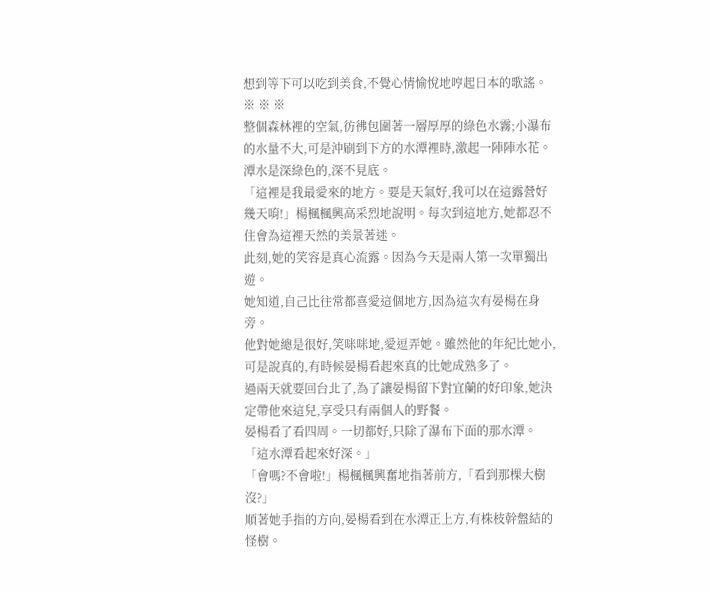想到等下可以吃到美食,不覺心情愉悅地哼起日本的歌謠。
※ ※ ※
整個森林裡的空氣,彷彿包圍著一層厚厚的綠色水霧;小瀑布的水量不大,可是沖刷到下方的水潭裡時,激起一陣陣水花。潭水是深綠色的,深不見底。
「這裡是我最愛來的地方。要是天氣好,我可以在這露營好幾天唷!」楊楓楓興高采烈地說明。每次到這地方,她都忍不住會為這裡天然的美景著迷。
此刻,她的笑容是真心流露。因為今天是兩人第一次單獨出遊。
她知道,自己比往常都喜愛這個地方,因為這次有晏楊在身旁。
他對她總是很好,笑咪咪地,愛逗弄她。雖然他的年紀比她小,可是說真的,有時候晏楊看起來真的比她成熟多了。
過兩天就要回台北了,為了讓晏楊留下對宜蘭的好印象,她決定帶他來這兒,享受只有兩個人的野餐。
晏楊看了看四周。一切都好,只除了瀑布下面的那水潭。「這水潭看起來好深。」
「會嗎?不會啦!」楊楓楓興奮地指著前方,「看到那棵大樹沒?」
順著她手指的方向,晏楊看到在水潭正上方,有株枝幹盤結的怪樹。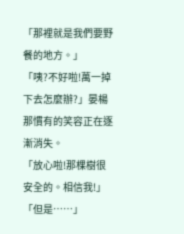「那裡就是我們要野餐的地方。」
「咦?不好啦!萬一掉下去怎麼辦?」晏楊那慣有的笑容正在逐漸消失。
「放心啦!那棵樹很安全的。相信我!」
「但是……」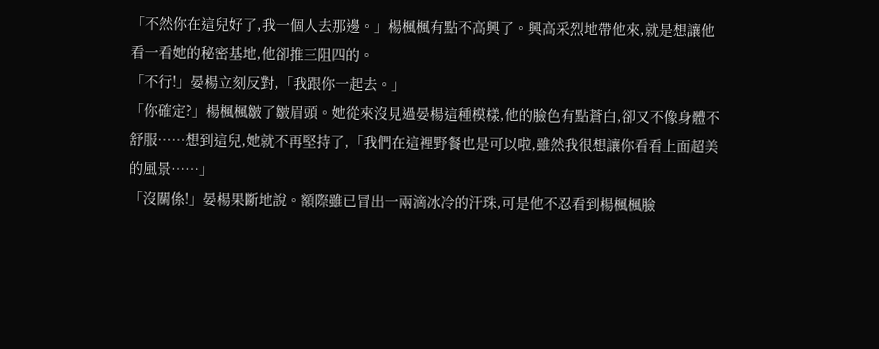「不然你在這兒好了,我一個人去那邊。」楊楓楓有點不高興了。興高采烈地帶他來,就是想讓他看一看她的秘密基地,他卻推三阻四的。
「不行!」晏楊立刻反對,「我跟你一起去。」
「你確定?」楊楓楓皺了皺眉頭。她從來沒見過晏楊這種模樣,他的臉色有點蒼白,卻又不像身體不舒服……想到這兒,她就不再堅持了,「我們在這裡野餐也是可以啦,雖然我很想讓你看看上面超美的風景……」
「沒關係!」晏楊果斷地說。額際雖已冒出一兩滴冰冷的汗珠,可是他不忍看到楊楓楓臉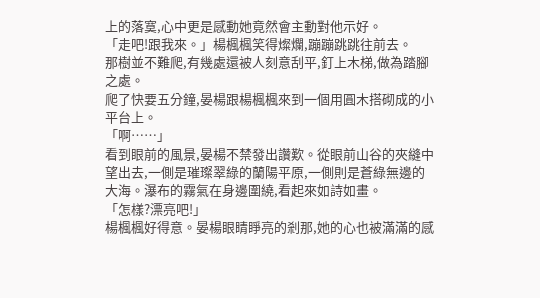上的落寞,心中更是感動她竟然會主動對他示好。
「走吧!跟我來。」楊楓楓笑得燦爛,蹦蹦跳跳往前去。
那樹並不難爬,有幾處還被人刻意刮平,釘上木梯,做為踏腳之處。
爬了快要五分鐘,晏楊跟楊楓楓來到一個用圓木搭砌成的小平台上。
「啊……」
看到眼前的風景,晏楊不禁發出讚歎。從眼前山谷的夾縫中望出去,一側是璀璨翠綠的蘭陽平原,一側則是蒼綠無邊的大海。瀑布的霧氣在身邊圍繞,看起來如詩如畫。
「怎樣?漂亮吧!」
楊楓楓好得意。晏楊眼睛睜亮的剎那,她的心也被滿滿的感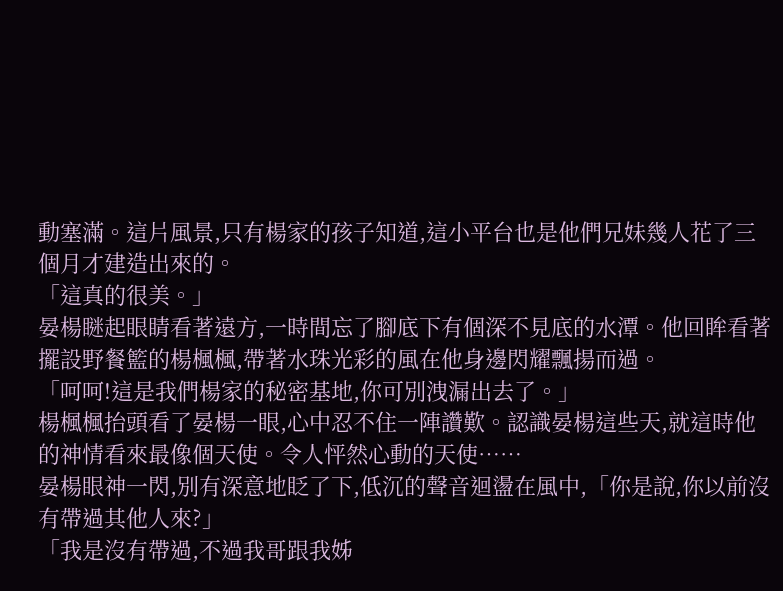動塞滿。這片風景,只有楊家的孩子知道,這小平台也是他們兄妹幾人花了三個月才建造出來的。
「這真的很美。」
晏楊瞇起眼睛看著遠方,一時間忘了腳底下有個深不見底的水潭。他回眸看著擺設野餐籃的楊楓楓,帶著水珠光彩的風在他身邊閃耀飄揚而過。
「呵呵!這是我們楊家的秘密基地,你可別洩漏出去了。」
楊楓楓抬頭看了晏楊一眼,心中忍不住一陣讚歎。認識晏楊這些天,就這時他的神情看來最像個天使。令人怦然心動的天使……
晏楊眼神一閃,別有深意地眨了下,低沉的聲音迴盪在風中,「你是說,你以前沒有帶過其他人來?」
「我是沒有帶過,不過我哥跟我姊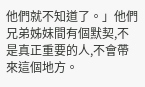他們就不知道了。」他們兄弟姊妹間有個默契,不是真正重要的人,不會帶來這個地方。